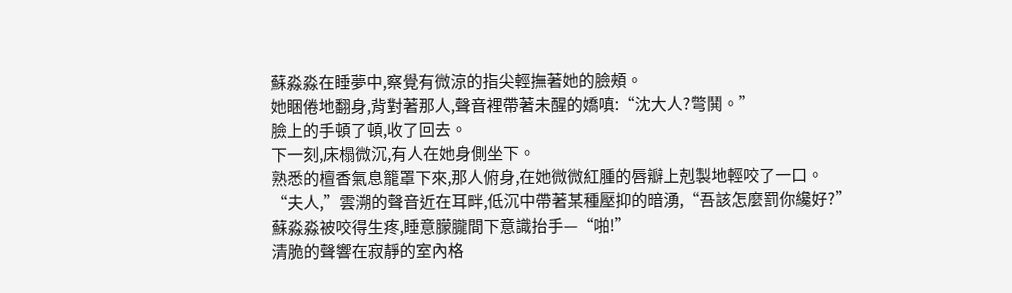蘇淼淼在睡夢中,察覺有微涼的指尖輕撫著她的臉頰。
她睏倦地翻身,背對著那人,聲音裡帶著未醒的嬌嗔:“沈大人?彆鬨。”
臉上的手頓了頓,收了回去。
下一刻,床榻微沉,有人在她身側坐下。
熟悉的檀香氣息籠罩下來,那人俯身,在她微微紅腫的唇瓣上剋製地輕咬了一口。
“夫人,”雲溯的聲音近在耳畔,低沉中帶著某種壓抑的暗湧,“吾該怎麼罰你纔好?”
蘇淼淼被咬得生疼,睡意朦朧間下意識抬手—“啪!”
清脆的聲響在寂靜的室內格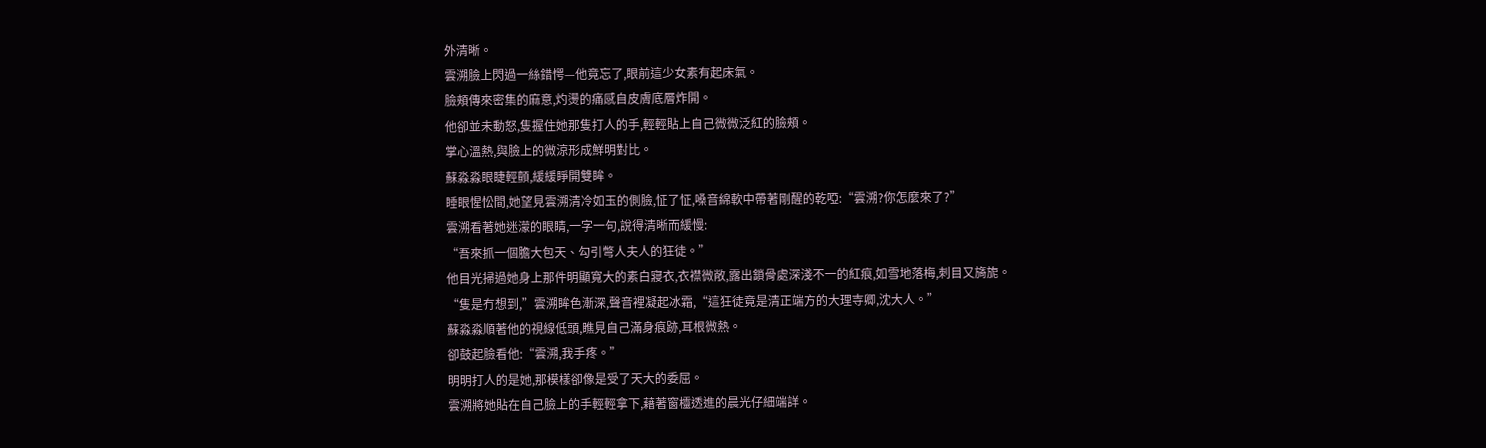外清晰。
雲溯臉上閃過一絲錯愕—他竟忘了,眼前這少女素有起床氣。
臉頰傳來密集的麻意,灼燙的痛感自皮膚底層炸開。
他卻並未動怒,隻握住她那隻打人的手,輕輕貼上自己微微泛紅的臉頰。
掌心溫熱,與臉上的微涼形成鮮明對比。
蘇淼淼眼睫輕顫,緩緩睜開雙眸。
睡眼惺忪間,她望見雲溯清冷如玉的側臉,怔了怔,嗓音綿軟中帶著剛醒的乾啞:“雲溯?你怎麼來了?”
雲溯看著她迷濛的眼睛,一字一句,說得清晰而緩慢:
“吾來抓一個膽大包天、勾引彆人夫人的狂徒。”
他目光掃過她身上那件明顯寬大的素白寢衣,衣襟微敞,露出鎖骨處深淺不一的紅痕,如雪地落梅,刺目又旖旎。
“隻是冇想到,”雲溯眸色漸深,聲音裡凝起冰霜,“這狂徒竟是清正端方的大理寺卿,沈大人。”
蘇淼淼順著他的視線低頭,瞧見自己滿身痕跡,耳根微熱。
卻鼓起臉看他:“雲溯,我手疼。”
明明打人的是她,那模樣卻像是受了天大的委屈。
雲溯將她貼在自己臉上的手輕輕拿下,藉著窗欞透進的晨光仔細端詳。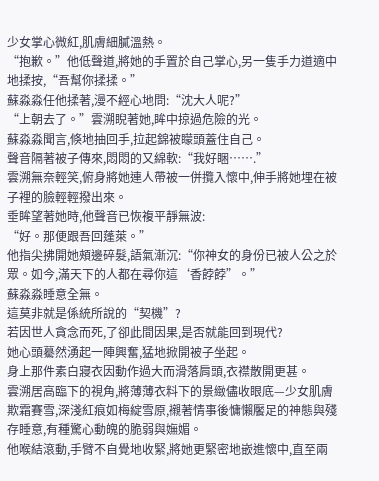少女掌心微紅,肌膚細膩溫熱。
“抱歉。”他低聲道,將她的手置於自己掌心,另一隻手力道適中地揉按,“吾幫你揉揉。”
蘇淼淼任他揉著,漫不經心地問:“沈大人呢?”
“上朝去了。”雲溯睨著她,眸中掠過危險的光。
蘇淼淼聞言,倏地抽回手,拉起錦被矇頭蓋住自己。
聲音隔著被子傳來,悶悶的又綿軟:“我好睏…….”
雲溯無奈輕笑,俯身將她連人帶被一併攬入懷中,伸手將她埋在被子裡的臉輕輕撥出來。
垂眸望著她時,他聲音已恢複平靜無波:
“好。那便跟吾回蓬萊。”
他指尖拂開她頰邊碎髮,語氣漸沉:“你神女的身份已被人公之於眾。如今,滿天下的人都在尋你這‘香餑餑”。”
蘇淼淼睡意全無。
這莫非就是係統所說的“契機”?
若因世人貪念而死,了卻此間因果,是否就能回到現代?
她心頭驀然湧起一陣興奮,猛地掀開被子坐起。
身上那件素白寢衣因動作過大而滑落肩頭,衣襟散開更甚。
雲溯居高臨下的視角,將薄薄衣料下的景緻儘收眼底—少女肌膚欺霜賽雪,深淺紅痕如梅綻雪原,襯著情事後慵懶饜足的神態與殘存睡意,有種驚心動魄的脆弱與嫵媚。
他喉結滾動,手臂不自覺地收緊,將她更緊密地嵌進懷中,直至兩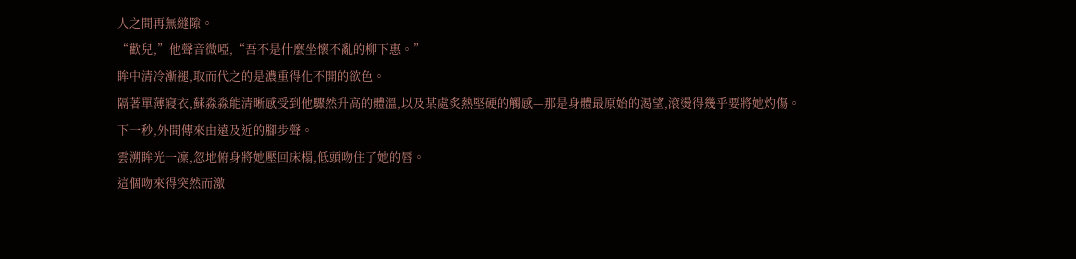人之間再無縫隙。
“歡兒,”他聲音微啞,“吾不是什麼坐懷不亂的柳下惠。”
眸中清冷漸褪,取而代之的是濃重得化不開的欲色。
隔著單薄寢衣,蘇淼淼能清晰感受到他驟然升高的體溫,以及某處炙熱堅硬的觸感—那是身體最原始的渴望,滾燙得幾乎要將她灼傷。
下一秒,外間傳來由遠及近的腳步聲。
雲溯眸光一凜,忽地俯身將她壓回床榻,低頭吻住了她的唇。
這個吻來得突然而激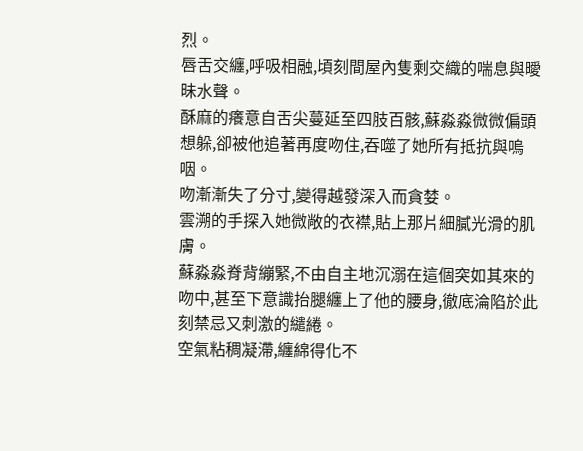烈。
唇舌交纏,呼吸相融,頃刻間屋內隻剩交織的喘息與曖昧水聲。
酥麻的癢意自舌尖蔓延至四肢百骸,蘇淼淼微微偏頭想躲,卻被他追著再度吻住,吞噬了她所有抵抗與嗚咽。
吻漸漸失了分寸,變得越發深入而貪婪。
雲溯的手探入她微敞的衣襟,貼上那片細膩光滑的肌膚。
蘇淼淼脊背繃緊,不由自主地沉溺在這個突如其來的吻中,甚至下意識抬腿纏上了他的腰身,徹底淪陷於此刻禁忌又刺激的繾綣。
空氣粘稠凝滯,纏綿得化不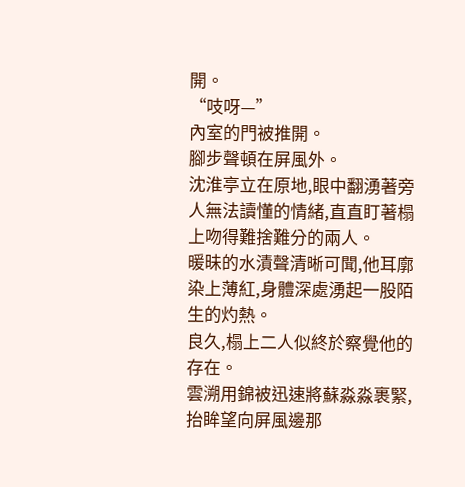開。
“吱呀—”
內室的門被推開。
腳步聲頓在屏風外。
沈淮亭立在原地,眼中翻湧著旁人無法讀懂的情緒,直直盯著榻上吻得難捨難分的兩人。
暖昧的水漬聲清晰可聞,他耳廓染上薄紅,身體深處湧起一股陌生的灼熱。
良久,榻上二人似終於察覺他的存在。
雲溯用錦被迅速將蘇淼淼裹緊,抬眸望向屏風邊那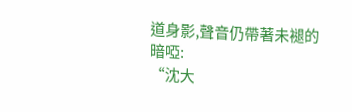道身影,聲音仍帶著未褪的暗啞:
“沈大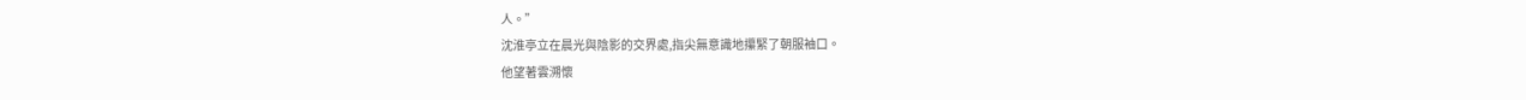人。”
沈淮亭立在晨光與陰影的交界處,指尖無意識地攥緊了朝服袖口。
他望著雲溯懷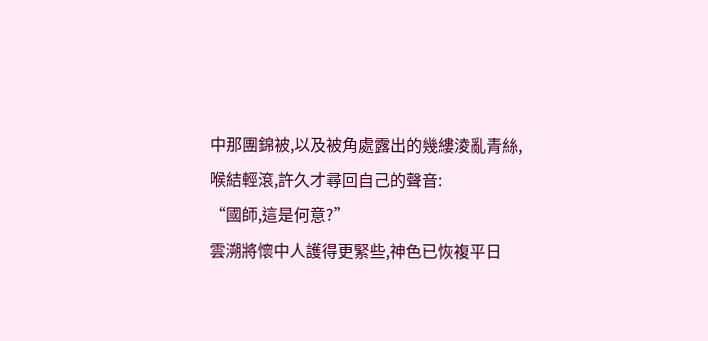中那團錦被,以及被角處露出的幾縷淩亂青絲,喉結輕滾,許久才尋回自己的聲音:
“國師,這是何意?”
雲溯將懷中人護得更緊些,神色已恢複平日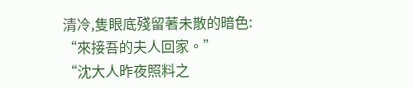清冷,隻眼底殘留著未散的暗色:
“來接吾的夫人回家。”
“沈大人昨夜照料之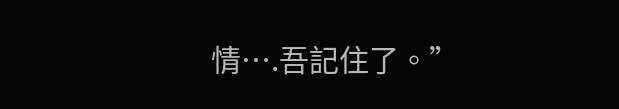情….吾記住了。”